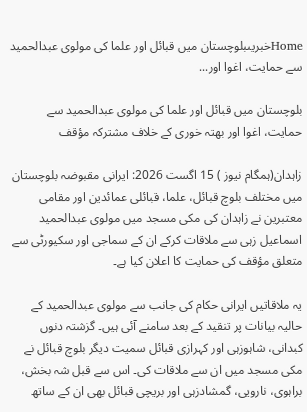Homeخبریںبلوچستان میں قبائل اور علما کی مولوی عبدالحمید سے حمایت، اغوا اور...

بلوچستان میں قبائل اور علما کی مولوی عبدالحمید سے حمایت، اغوا اور بھتہ خوری کے خلاف مشترکہ مؤقف

زاہدان(ہمگام نیوز ) 15 اگست 2026: ایرانی مقبوضہ بلوچستان میں مختلف بلوچ قبائل، علما، قبائلی عمائدین اور مقامی معتبرین نے زاہدان کی مکی مسجد میں مولوی عبدالحمید اسماعیل زہی سے ملاقات کرکے ان کے سماجی اور سکیورٹی سے متعلق مؤقف کی حمایت کا اعلان کیا ہے۔

یہ ملاقاتیں ایرانی حکام کی جانب سے مولوی عبدالحمید کے حالیہ بیانات پر تنقید کے بعد سامنے آئی ہیں۔ گزشتہ دنوں کبدانی، شاہوزہی اور کہرازی قبائل سمیت دیگر بلوچ قبائل نے مکی مسجد میں ان سے ملاقات کی۔ اس سے قبل شہ بخش، براہوی، نارویی، گمشادزہی اور بریچی قبائل بھی ان کے ساتھ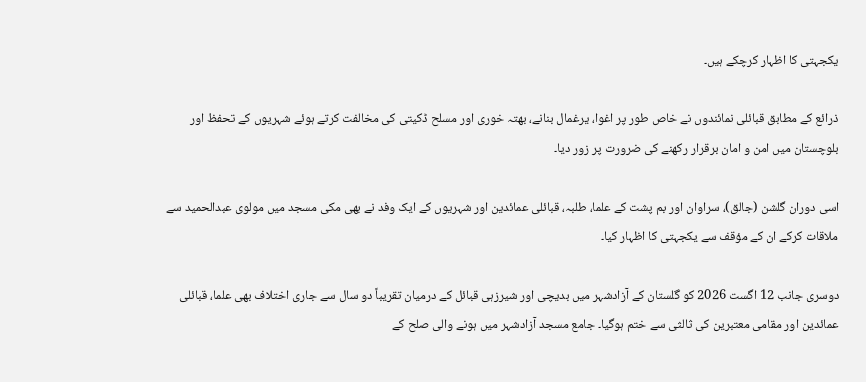یکجہتی کا اظہار کرچکے ہیں۔

ذرائع کے مطابق قبائلی نمائندوں نے خاص طور پر اغوا، یرغمال بنانے، بھتہ خوری اور مسلح ڈکیتی کی مخالفت کرتے ہوئے شہریوں کے تحفظ اور بلوچستان میں امن و امان برقرار رکھنے کی ضرورت پر زور دیا۔

اسی دوران گلشن (جالق)، سراوان اور بم پشت کے علما، طلبہ، قبائلی عمائدین اور شہریوں کے ایک وفد نے بھی مکی مسجد میں مولوی عبدالحمید سے ملاقات کرکے ان کے مؤقف سے یکجہتی کا اظہار کیا۔

دوسری جانب 12 اگست 2026 کو گلستان کے آزادشہر میں بدیچی اور شیرزہی قبائل کے درمیان تقریباً دو سال سے جاری اختلاف بھی علما، قبائلی عمائدین اور مقامی معتبرین کی ثالثی سے ختم ہوگیا۔ جامع مسجد آزادشہر میں ہونے والی صلح کے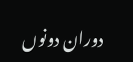دوران دونوں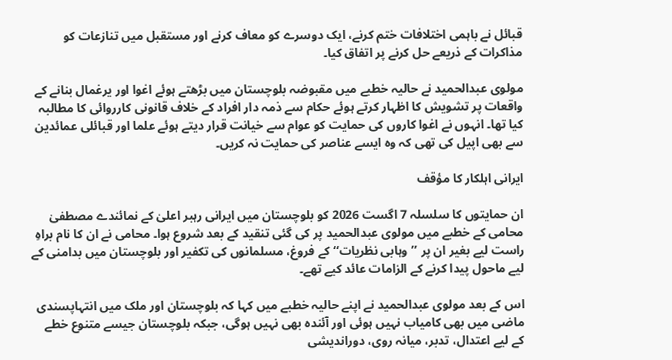قبائل نے باہمی اختلافات ختم کرنے، ایک دوسرے کو معاف کرنے اور مستقبل میں تنازعات کو مذاکرات کے ذریعے حل کرنے پر اتفاق کیا۔

مولوی عبدالحمید نے حالیہ خطبے میں مقبوضہ بلوچستان میں بڑھتے ہوئے اغوا اور یرغمال بنانے کے واقعات پر تشویش کا اظہار کرتے ہوئے حکام سے ذمہ دار افراد کے خلاف قانونی کارروائی کا مطالبہ کیا تھا۔ انہوں نے اغوا کاروں کی حمایت کو عوام سے خیانت قرار دیتے ہوئے علما اور قبائلی عمائدین سے بھی اپیل کی تھی کہ وہ ایسے عناصر کی حمایت نہ کریں۔

ایرانی اہلکار کا مؤقف

ان حمایتوں کا سلسلہ 7 اگست 2026 کو بلوچستان میں ایرانی رہبر اعلیٰ کے نمائندے مصطفیٰ محامی کے خطبے میں مولوی عبدالحمید پر کی گئی تنقید کے بعد شروع ہوا۔ محامی نے ان کا نام براہِ راست لیے بغیر ان پر ’’وہابی نظریات‘‘ کے فروغ، مسلمانوں کی تکفیر اور بلوچستان میں بدامنی کے لیے ماحول پیدا کرنے کے الزامات عائد کیے تھے۔

اس کے بعد مولوی عبدالحمید نے اپنے حالیہ خطبے میں کہا کہ بلوچستان اور ملک میں انتہاپسندی ماضی میں بھی کامیاب نہیں ہوئی اور آئندہ بھی نہیں ہوگی، جبکہ بلوچستان جیسے متنوع خطے کے لیے اعتدال، تدبر، میانہ روی، دوراندیشی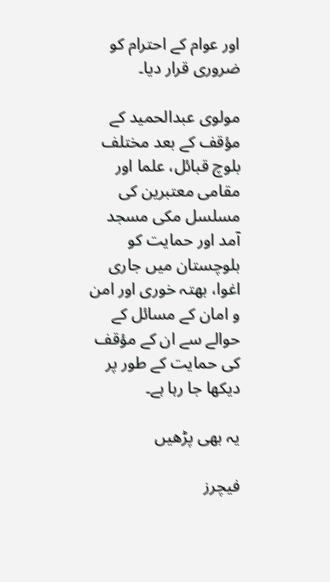اور عوام کے احترام کو ضروری قرار دیا۔

مولوی عبدالحمید کے مؤقف کے بعد مختلف بلوچ قبائل، علما اور مقامی معتبرین کی مسلسل مکی مسجد آمد اور حمایت کو بلوچستان میں جاری اغوا، بھتہ خوری اور امن و امان کے مسائل کے حوالے سے ان کے مؤقف کی حمایت کے طور پر دیکھا جا رہا ہے۔

یہ بھی پڑھیں

فیچرز